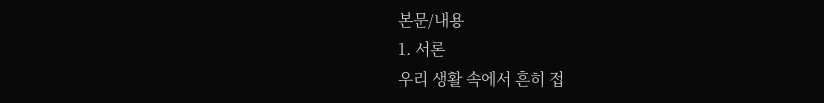본문/내용
1. 서론
우리 생활 속에서 흔히 접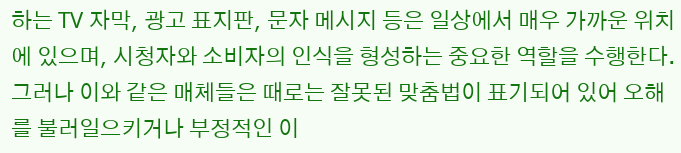하는 TV 자막, 광고 표지판, 문자 메시지 등은 일상에서 매우 가까운 위치에 있으며, 시청자와 소비자의 인식을 형성하는 중요한 역할을 수행한다. 그러나 이와 같은 매체들은 때로는 잘못된 맞춤법이 표기되어 있어 오해를 불러일으키거나 부정적인 이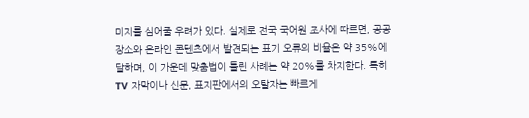미지를 심어줄 우려가 있다. 실제로 전국 국어원 조사에 따르면, 공공장소와 온라인 콘텐츠에서 발견되는 표기 오류의 비율은 약 35%에 달하며, 이 가운데 맞춤법이 틀린 사례는 약 20%를 차지한다. 특히 TV 자막이나 신문, 표지판에서의 오탈자는 빠르게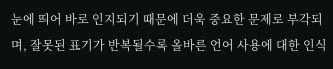눈에 띄어 바로 인지되기 때문에 더욱 중요한 문제로 부각되며, 잘못된 표기가 반복될수록 올바른 언어 사용에 대한 인식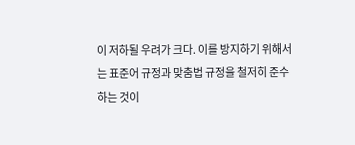이 저하될 우려가 크다. 이를 방지하기 위해서는 표준어 규정과 맞춤법 규정을 철저히 준수하는 것이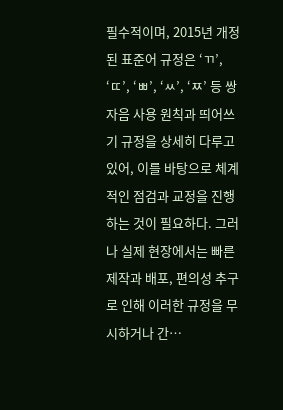필수적이며, 2015년 개정된 표준어 규정은 ‘ㄲ’, ‘ㄸ’, ‘ㅃ’, ‘ㅆ’, ‘ㅉ’ 등 쌍자음 사용 원칙과 띄어쓰기 규정을 상세히 다루고 있어, 이를 바탕으로 체계적인 점검과 교정을 진행하는 것이 필요하다. 그러나 실제 현장에서는 빠른 제작과 배포, 편의성 추구로 인해 이러한 규정을 무시하거나 간…